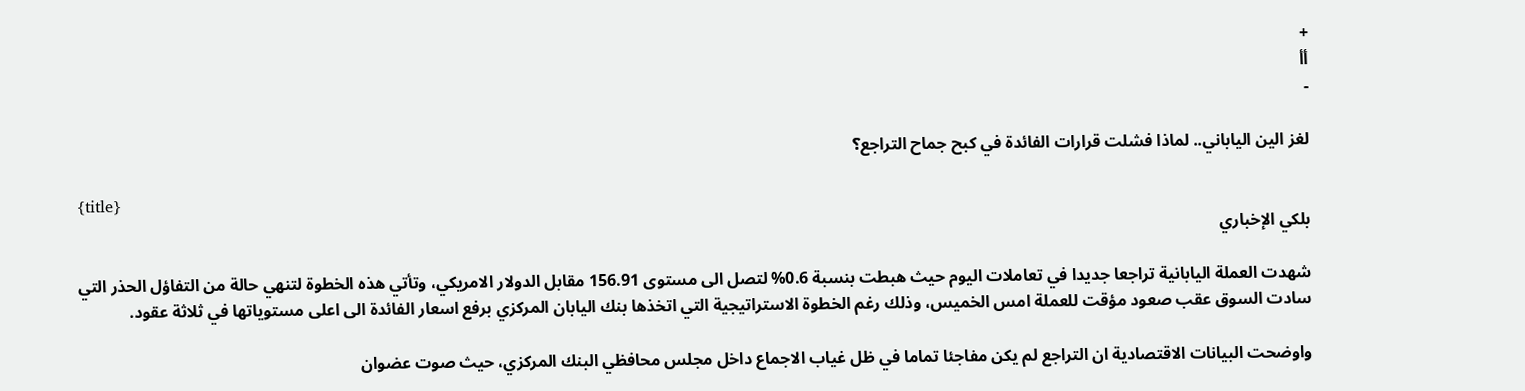+
أأ
-

لغز الين الياباني.. لماذا فشلت قرارات الفائدة في كبح جماح التراجع؟

{title}
بلكي الإخباري

شهدت العملة اليابانية تراجعا جديدا في تعاملات اليوم حيث هبطت بنسبة 0.6% لتصل الى مستوى 156.91 مقابل الدولار الامريكي، وتأتي هذه الخطوة لتنهي حالة من التفاؤل الحذر التي سادت السوق عقب صعود مؤقت للعملة امس الخميس، وذلك رغم الخطوة الاستراتيجية التي اتخذها بنك اليابان المركزي برفع اسعار الفائدة الى اعلى مستوياتها في ثلاثة عقود.

واوضحت البيانات الاقتصادية ان التراجع لم يكن مفاجئا تماما في ظل غياب الاجماع داخل مجلس محافظي البنك المركزي، حيث صوت عضوان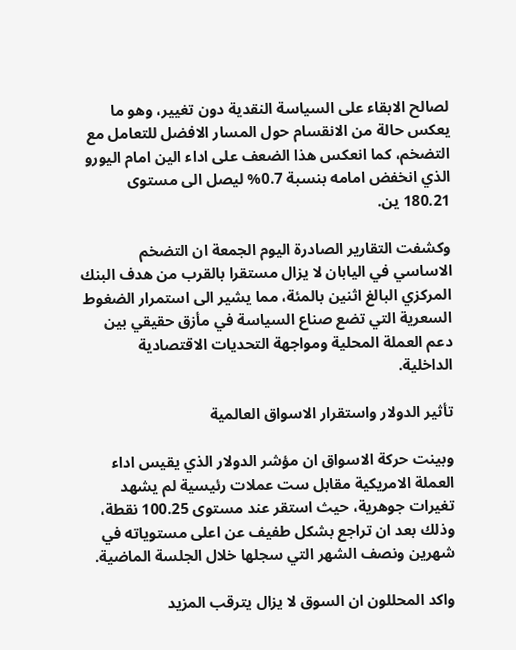لصالح الابقاء على السياسة النقدية دون تغيير، وهو ما يعكس حالة من الانقسام حول المسار الافضل للتعامل مع التضخم، كما انعكس هذا الضعف على اداء الين امام اليورو الذي انخفض امامه بنسبة 0.7% ليصل الى مستوى 180.21 ين.

وكشفت التقارير الصادرة اليوم الجمعة ان التضخم الاساسي في اليابان لا يزال مستقرا بالقرب من هدف البنك المركزي البالغ اثنين بالمئة، مما يشير الى استمرار الضغوط السعرية التي تضع صناع السياسة في مأزق حقيقي بين دعم العملة المحلية ومواجهة التحديات الاقتصادية الداخلية.

تأثير الدولار واستقرار الاسواق العالمية

وبينت حركة الاسواق ان مؤشر الدولار الذي يقيس اداء العملة الامريكية مقابل ست عملات رئيسية لم يشهد تغيرات جوهرية، حيث استقر عند مستوى 100.25 نقطة، وذلك بعد ان تراجع بشكل طفيف عن اعلى مستوياته في شهرين ونصف الشهر التي سجلها خلال الجلسة الماضية.

واكد المحللون ان السوق لا يزال يترقب المزيد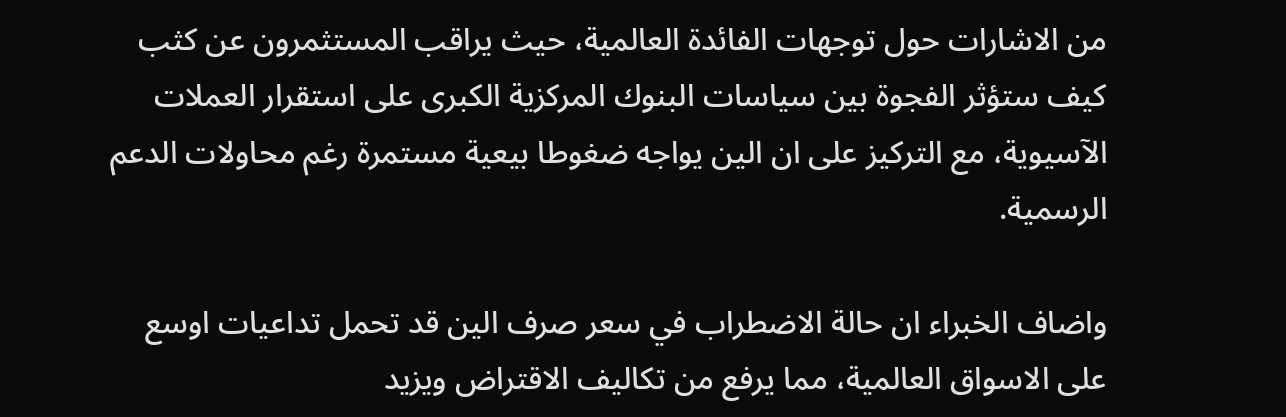من الاشارات حول توجهات الفائدة العالمية، حيث يراقب المستثمرون عن كثب كيف ستؤثر الفجوة بين سياسات البنوك المركزية الكبرى على استقرار العملات الآسيوية، مع التركيز على ان الين يواجه ضغوطا بيعية مستمرة رغم محاولات الدعم الرسمية.

واضاف الخبراء ان حالة الاضطراب في سعر صرف الين قد تحمل تداعيات اوسع على الاسواق العالمية، مما يرفع من تكاليف الاقتراض ويزيد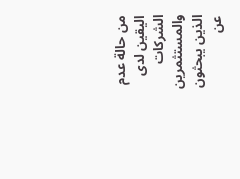من حالة عدم اليقين لدى الشركات والمستثمرين الذين يبحثون عن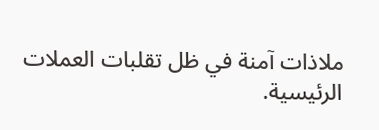ملاذات آمنة في ظل تقلبات العملات الرئيسية.